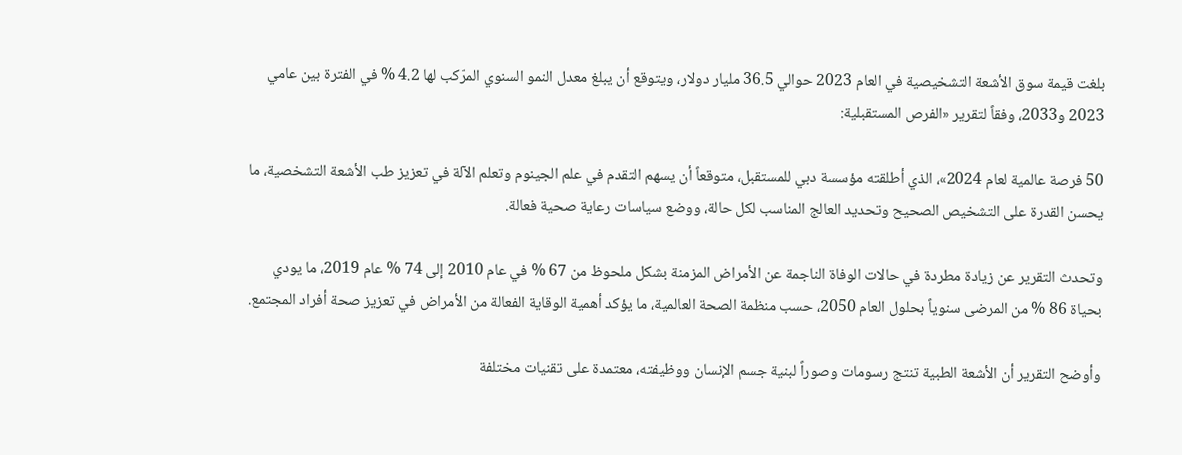بلغت قيمة سوق الأشعة التشخيصية في العام 2023 حوالي 36.5 مليار دولار، ويتوقع أن يبلغ معدل النمو السنوي المرّكب لها 4.2 % في الفترة بين عامي 2023 و2033، وفقاً لتقرير «الفرص المستقبلية:

50 فرصة عالمية لعام 2024»، الذي أطلقته مؤسسة دبي للمستقبل، متوقعاً أن يسهم التقدم في علم الجينوم وتعلم الآلة في تعزيز طب الأشعة التشخصية، ما يحسن القدرة على التشخيص الصحيح وتحديد العالج المناسب لكل حالة، ووضع سياسات رعاية صحية فعالة.

وتحدث التقرير عن زيادة مطردة في حالات الوفاة الناجمة عن الأمراض المزمنة بشكل ملحوظ من 67 % في عام 2010 إلى 74 % عام 2019، ما يودي بحياة 86 % من المرضى سنوياً بحلول العام 2050، حسب منظمة الصحة العالمية، ما يؤكد أهمية الوقاية الفعالة من الأمراض في تعزيز صحة أفراد المجتمع.

وأوضح التقرير أن الأشعة الطبية تنتج رسومات وصوراً لبنية جسم الإنسان ووظيفته، معتمدة على تقنيات مختلفة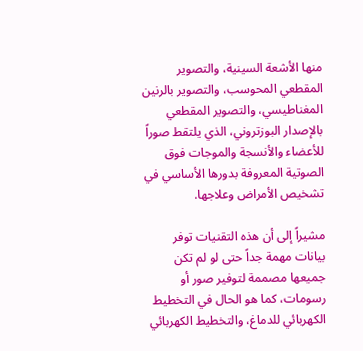منها الأشعة السينية، والتصوير المقطعي المحوسب، والتصوير بالرنين المغناطيسي، والتصوير المقطعي بالإصدار البوزتروني، الذي يلتقط صوراً للأعضاء والأنسجة والموجات فوق الصوتية المعروفة بدورها الأساسي في تشخيص الأمراض وعلاجها.

مشيراً إلى أن هذه التقنيات توفر بيانات مهمة جداً حتى لو لم تكن جميعها مصممة لتوفير صور أو رسومات، كما هو الحال في التخطيط الكهربائي للدماغ، والتخطيط الكهربائي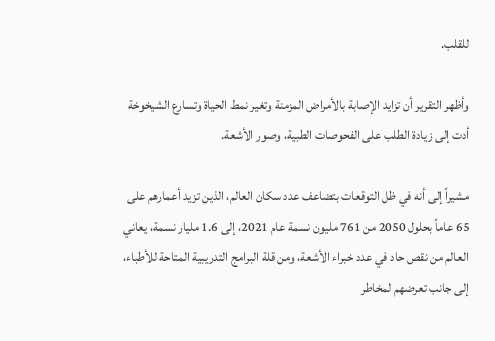للقلب.

وأظهر التقرير أن تزايد الإصابة بالأمراض المزمنة وتغير نمط الحياة وتسارع الشيخوخة أدت إلى زيادة الطلب على الفحوصات الطبية، وصور الأشعة.

مشيراً إلى أنه في ظل التوقعات بتضاعف عدد سكان العالم، الذين تزيد أعمارهم على 65 عاماً بحلول 2050 من 761 مليون نسمة عام 2021، إلى 1.6 مليار نسمة، يعاني العالم من نقص حاد في عدد خبراء الأشعة، ومن قلة البرامج التدريبية المتاحة للأطباء، إلى جانب تعرضهم لمخاطر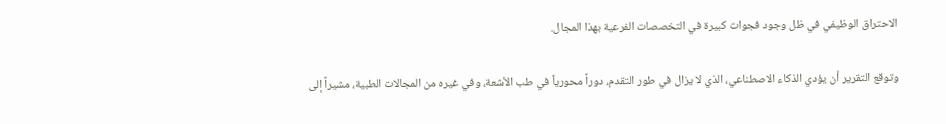الاحتراق الوظيفي في ظل وجود فجوات كبيرة في التخصصات الفرعية بهذا المجال.

وتوقع التقرير أن يؤدي الذكاء الاصطناعي، الذي لا يزال في طور التقدم، دوراً محورياً في طب الأشعة، وفي غيره من المجالات الطبية، مشيراً إلى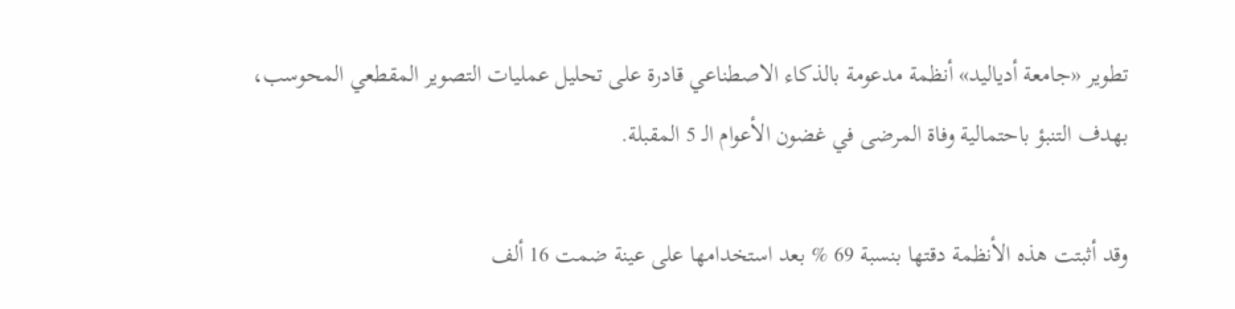تطوير «جامعة أدياليد» أنظمة مدعومة بالذكاء الاصطناعي قادرة على تحليل عمليات التصوير المقطعي المحوسب، بهدف التنبؤ باحتمالية وفاة المرضى في غضون الأعوام الـ 5 المقبلة.

وقد أثبتت هذه الأنظمة دقتها بنسبة 69 % بعد استخدامها على عينة ضمت 16 ألف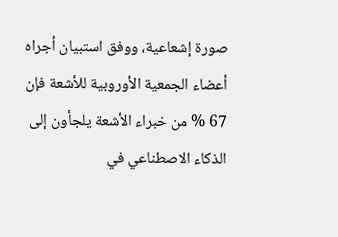صورة إشعاعية، ووفق استبيان أجراه أعضاء الجمعية الأوروبية للأشعة فإن 67 % من خبراء الأشعة يلجأون إلى الذكاء الاصطناعي في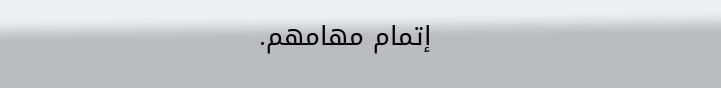إتمام مهامهم.